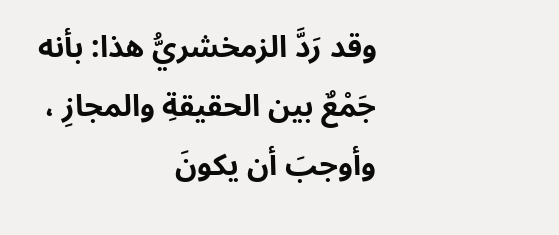وقد رَدَّ الزمخشريُّ هذا: بأنه جَمْعٌ بين الحقيقةِ والمجازِ ، وأوجبَ أن يكونَ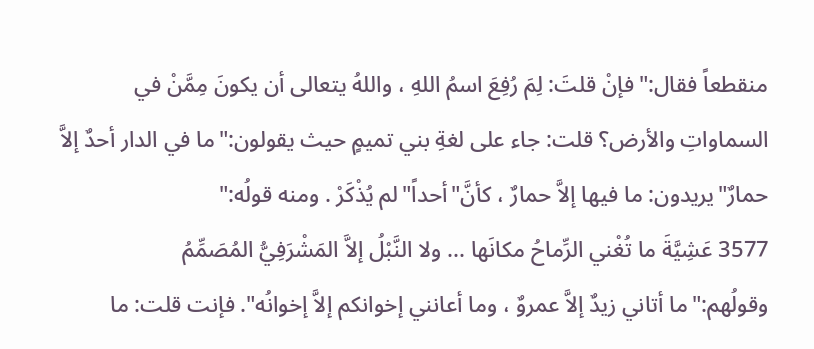منقطعاً فقال:"فإنْ قلتَ: لِمَ رُفِعَ اسمُ اللهِ ، واللهُ يتعالى أن يكونَ مِمَّنْ في السماواتِ والأرض؟ قلت: جاء على لغةِ بني تميمٍ حيث يقولون:"ما في الدار أحدٌ إلاَّ حمارٌ"يريدون: ما فيها إلاَّ حمارٌ ، كأنَّ"أحداً"لم يُذْكَرْ . ومنه قولُه:"
3577 عَشِيَّةَ ما تُغْني الرِّماحُ مكانَها ... ولا النَّبْلُ إلاَّ المَشْرَفِيُّ المُصَمِّمُ
وقولُهم:"ما أتاني زيدٌ إلاَّ عمروٌ ، وما أعانني إخوانكم إلاَّ إخوانُه". فإنت قلت: ما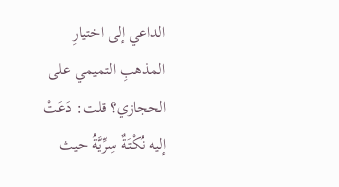الداعي إلى اختيارِ المذهبِ التميمي على الحجازي؟ قلت: دَعَتْ إليه نُكْتَةٌ سِرِّيَّةُ حيث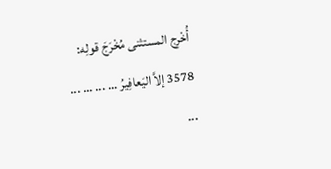أُخْرِج المستثنى مُخْرَجَ قولِه:
3578 إلاَّ اليَعافِيرُ ... ... ... ... ...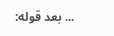... بعد قوله: